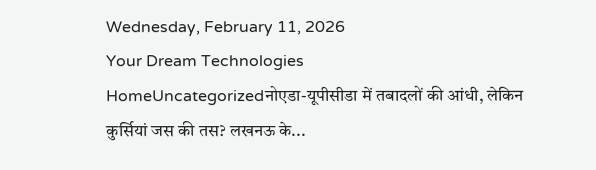Wednesday, February 11, 2026
Your Dream Technologies
HomeUncategorizedनोएडा-यूपीसीडा में तबादलों की आंधी, लेकिन कुर्सियां जस की तस? लखनऊ के...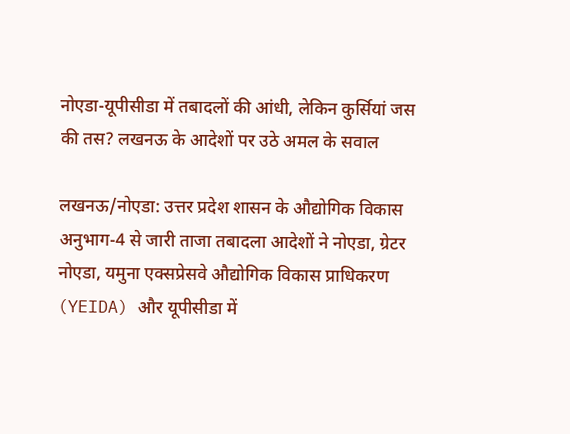नोएडा-यूपीसीडा में तबादलों की आंधी, लेकिन कुर्सियां जस की तस? लखनऊ के आदेशों पर उठे अमल के सवाल

लखनऊ/नोएडा: उत्तर प्रदेश शासन के औद्योगिक विकास अनुभाग-4 से जारी ताजा तबादला आदेशों ने नोएडा, ग्रेटर नोएडा, यमुना एक्सप्रेसवे औद्योगिक विकास प्राधिकरण (YEIDA) और यूपीसीडा में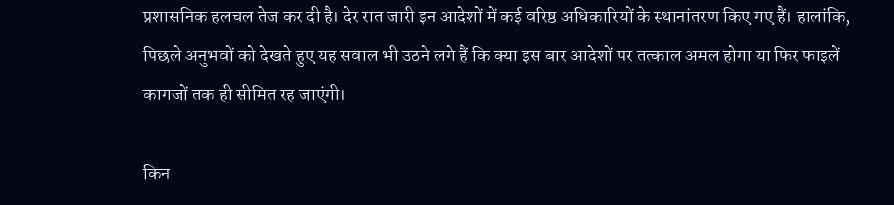प्रशासनिक हलचल तेज कर दी है। देर रात जारी इन आदेशों में कई वरिष्ठ अधिकारियों के स्थानांतरण किए गए हैं। हालांकि, पिछले अनुभवों को देखते हुए यह सवाल भी उठने लगे हैं कि क्या इस बार आदेशों पर तत्काल अमल होगा या फिर फाइलें कागजों तक ही सीमित रह जाएंगी।

किन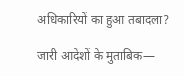अधिकारियों का हुआ तबादला?

जारी आदेशों के मुताबिक—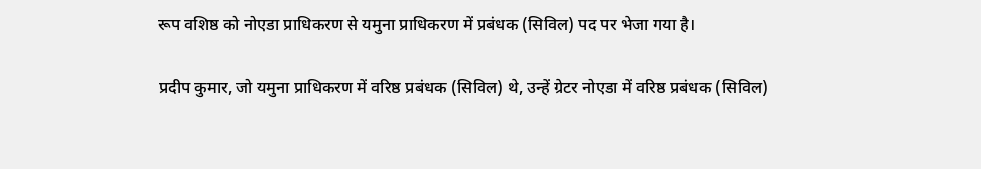रूप वशिष्ठ को नोएडा प्राधिकरण से यमुना प्राधिकरण में प्रबंधक (सिविल) पद पर भेजा गया है।

प्रदीप कुमार, जो यमुना प्राधिकरण में वरिष्ठ प्रबंधक (सिविल) थे, उन्हें ग्रेटर नोएडा में वरिष्ठ प्रबंधक (सिविल)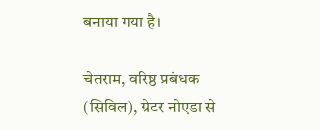बनाया गया है।

चेतराम, वरिष्ठ प्रबंधक (सिविल), ग्रेटर नोएडा से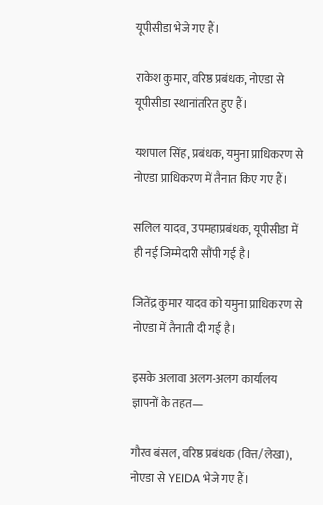यूपीसीडा भेजे गए हैं।

राकेश कुमार, वरिष्ठ प्रबंधक, नोएडा से यूपीसीडा स्थानांतरित हुए हैं।

यशपाल सिंह, प्रबंधक, यमुना प्राधिकरण से नोएडा प्राधिकरण में तैनात किए गए हैं।

सलिल यादव, उपमहाप्रबंधक, यूपीसीडा में ही नई जिम्मेदारी सौंपी गई है।

जितेंद्र कुमार यादव को यमुना प्राधिकरण से नोएडा में तैनाती दी गई है।

इसके अलावा अलग-अलग कार्यालय ज्ञापनों के तहत—

गौरव बंसल, वरिष्ठ प्रबंधक (वित्त/लेखा), नोएडा से YEIDA भेजे गए हैं।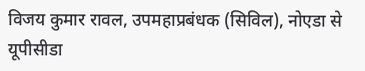विजय कुमार रावल, उपमहाप्रबंधक (सिविल), नोएडा से यूपीसीडा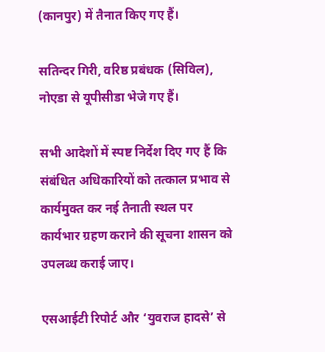(कानपुर) में तैनात किए गए हैं।

सतिन्दर गिरी, वरिष्ठ प्रबंधक (सिविल), नोएडा से यूपीसीडा भेजे गए हैं।

सभी आदेशों में स्पष्ट निर्देश दिए गए हैं कि संबंधित अधिकारियों को तत्काल प्रभाव से कार्यमुक्त कर नई तैनाती स्थल पर कार्यभार ग्रहण कराने की सूचना शासन को उपलब्ध कराई जाए।

एसआईटी रिपोर्ट और ‘युवराज हादसे’ से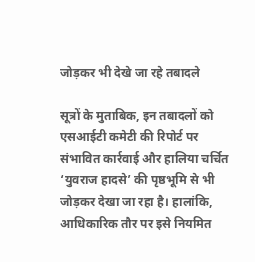जोड़कर भी देखे जा रहे तबादले

सूत्रों के मुताबिक, इन तबादलों को एसआईटी कमेटी की रिपोर्ट पर संभावित कार्रवाई और हालिया चर्चित ‘युवराज हादसे’ की पृष्ठभूमि से भी जोड़कर देखा जा रहा है। हालांकि, आधिकारिक तौर पर इसे नियमित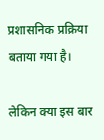प्रशासनिक प्रक्रिया बताया गया है।

लेकिन क्या इस बार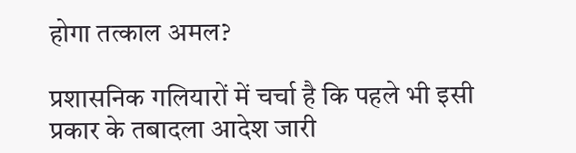होगा तत्काल अमल?

प्रशासनिक गलियारों में चर्चा है कि पहले भी इसी प्रकार के तबादला आदेश जारी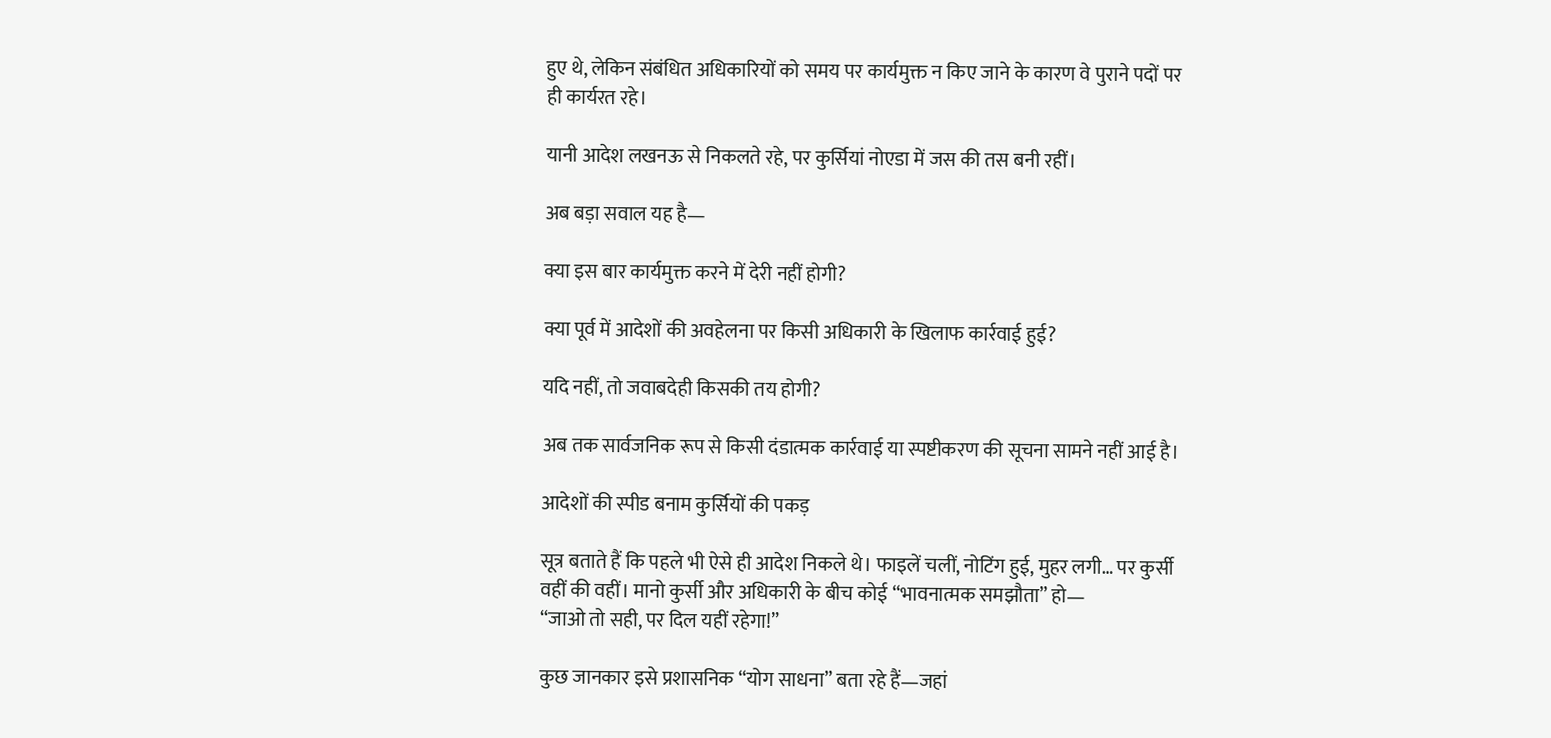हुए थे, लेकिन संबंधित अधिकारियों को समय पर कार्यमुक्त न किए जाने के कारण वे पुराने पदों पर ही कार्यरत रहे।

यानी आदेश लखनऊ से निकलते रहे, पर कुर्सियां नोएडा में जस की तस बनी रहीं।

अब बड़ा सवाल यह है—

क्या इस बार कार्यमुक्त करने में देरी नहीं होगी?

क्या पूर्व में आदेशों की अवहेलना पर किसी अधिकारी के खिलाफ कार्रवाई हुई?

यदि नहीं, तो जवाबदेही किसकी तय होगी?

अब तक सार्वजनिक रूप से किसी दंडात्मक कार्रवाई या स्पष्टीकरण की सूचना सामने नहीं आई है।

आदेशों की स्पीड बनाम कुर्सियों की पकड़

सूत्र बताते हैं कि पहले भी ऐसे ही आदेश निकले थे। फाइलें चलीं, नोटिंग हुई, मुहर लगी… पर कुर्सी वहीं की वहीं। मानो कुर्सी और अधिकारी के बीच कोई “भावनात्मक समझौता” हो—
“जाओ तो सही, पर दिल यहीं रहेगा!”

कुछ जानकार इसे प्रशासनिक “योग साधना” बता रहे हैं—जहां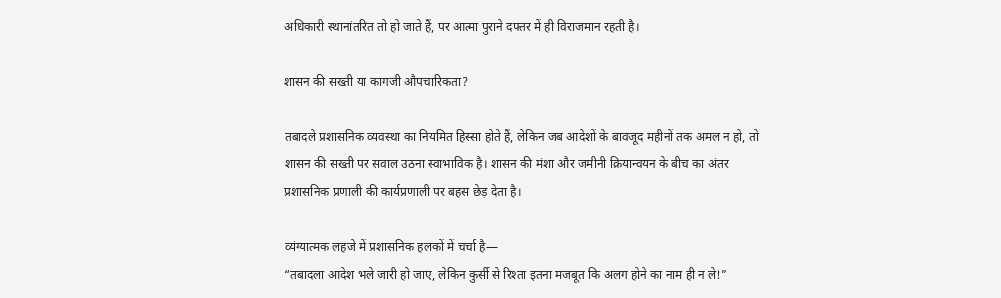अधिकारी स्थानांतरित तो हो जाते हैं, पर आत्मा पुराने दफ्तर में ही विराजमान रहती है।

शासन की सख्ती या कागजी औपचारिकता?

तबादले प्रशासनिक व्यवस्था का नियमित हिस्सा होते हैं, लेकिन जब आदेशों के बावजूद महीनों तक अमल न हो, तो शासन की सख्ती पर सवाल उठना स्वाभाविक है। शासन की मंशा और जमीनी क्रियान्वयन के बीच का अंतर प्रशासनिक प्रणाली की कार्यप्रणाली पर बहस छेड़ देता है।

व्यंग्यात्मक लहजे में प्रशासनिक हलकों में चर्चा है—
“तबादला आदेश भले जारी हो जाए, लेकिन कुर्सी से रिश्ता इतना मजबूत कि अलग होने का नाम ही न ले!”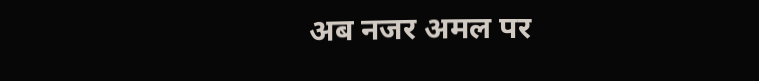अब नजर अमल पर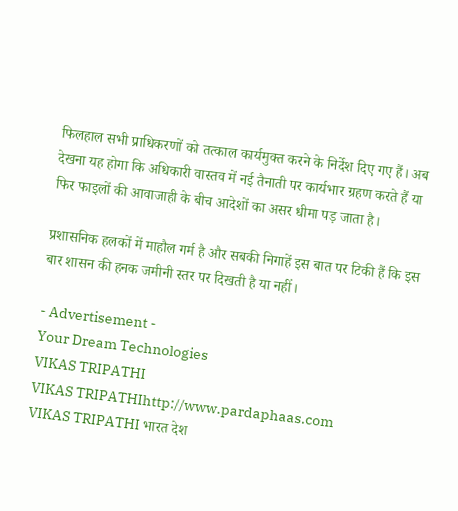फिलहाल सभी प्राधिकरणों को तत्काल कार्यमुक्त करने के निर्देश दिए गए हैं। अब देखना यह होगा कि अधिकारी वास्तव में नई तैनाती पर कार्यभार ग्रहण करते हैं या फिर फाइलों की आवाजाही के बीच आदेशों का असर धीमा पड़ जाता है।

प्रशासनिक हलकों में माहौल गर्म है और सबकी निगाहें इस बात पर टिकी हैं कि इस बार शासन की हनक जमीनी स्तर पर दिखती है या नहीं।

- Advertisement -
Your Dream Technologies
VIKAS TRIPATHI
VIKAS TRIPATHIhttp://www.pardaphaas.com
VIKAS TRIPATHI भारत देश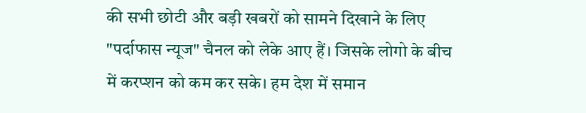की सभी छोटी और बड़ी खबरों को सामने दिखाने के लिए "पर्दाफास न्यूज" चैनल को लेके आए हैं। जिसके लोगो के बीच में करप्शन को कम कर सके। हम देश में समान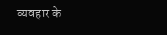व्यवहार के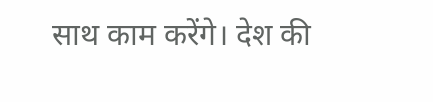साथ काम करेंगे। देश की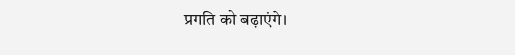प्रगति को बढ़ाएंगे।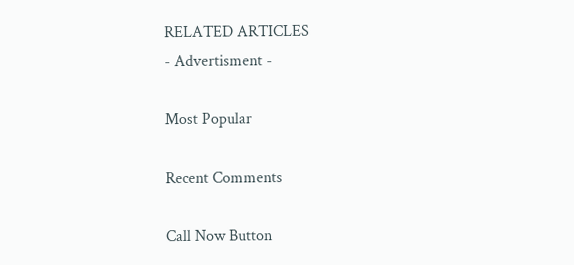RELATED ARTICLES
- Advertisment -

Most Popular

Recent Comments

Call Now Button